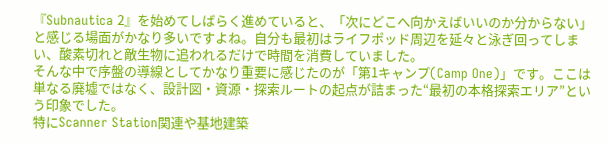『Subnautica 2』を始めてしばらく進めていると、「次にどこへ向かえばいいのか分からない」と感じる場面がかなり多いですよね。自分も最初はライフポッド周辺を延々と泳ぎ回ってしまい、酸素切れと敵生物に追われるだけで時間を消費していました。
そんな中で序盤の導線としてかなり重要に感じたのが「第1キャンプ(Camp One)」です。ここは単なる廃墟ではなく、設計図・資源・探索ルートの起点が詰まった“最初の本格探索エリア”という印象でした。
特にScanner Station関連や基地建築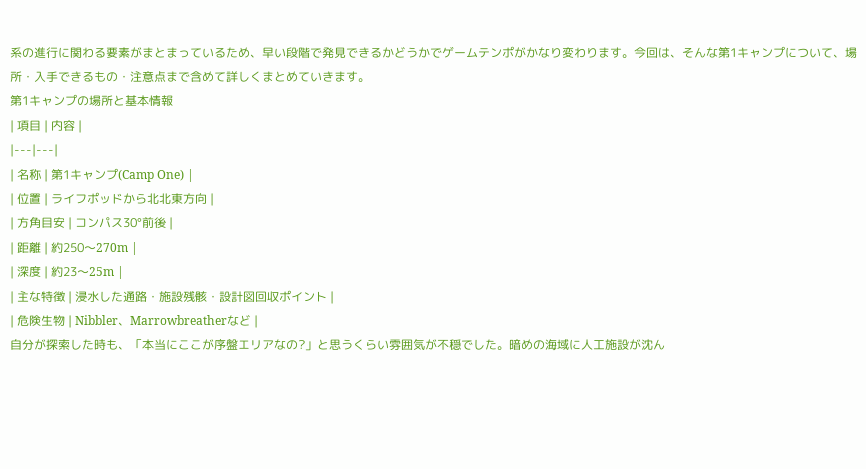系の進行に関わる要素がまとまっているため、早い段階で発見できるかどうかでゲームテンポがかなり変わります。今回は、そんな第1キャンプについて、場所・入手できるもの・注意点まで含めて詳しくまとめていきます。
第1キャンプの場所と基本情報
| 項目 | 内容 |
|---|---|
| 名称 | 第1キャンプ(Camp One) |
| 位置 | ライフポッドから北北東方向 |
| 方角目安 | コンパス30°前後 |
| 距離 | 約250〜270m |
| 深度 | 約23〜25m |
| 主な特徴 | 浸水した通路・施設残骸・設計図回収ポイント |
| 危険生物 | Nibbler、Marrowbreatherなど |
自分が探索した時も、「本当にここが序盤エリアなの?」と思うくらい雰囲気が不穏でした。暗めの海域に人工施設が沈ん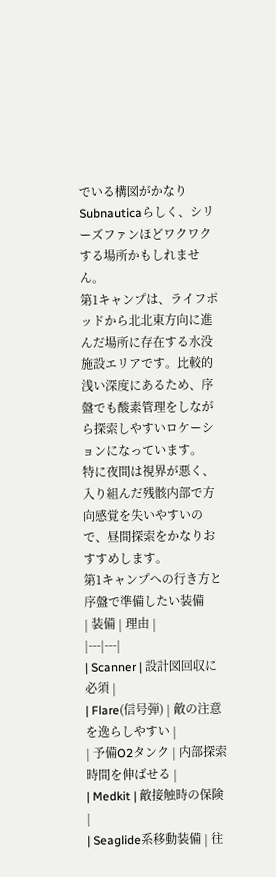でいる構図がかなりSubnauticaらしく、シリーズファンほどワクワクする場所かもしれません。
第1キャンプは、ライフポッドから北北東方向に進んだ場所に存在する水没施設エリアです。比較的浅い深度にあるため、序盤でも酸素管理をしながら探索しやすいロケーションになっています。
特に夜間は視界が悪く、入り組んだ残骸内部で方向感覚を失いやすいので、昼間探索をかなりおすすめします。
第1キャンプへの行き方と序盤で準備したい装備
| 装備 | 理由 |
|---|---|
| Scanner | 設計図回収に必須 |
| Flare(信号弾) | 敵の注意を逸らしやすい |
| 予備O2タンク | 内部探索時間を伸ばせる |
| Medkit | 敵接触時の保険 |
| Seaglide系移動装備 | 往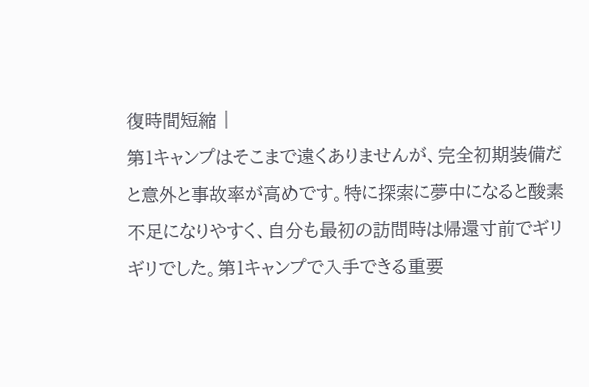復時間短縮 |
第1キャンプはそこまで遠くありませんが、完全初期装備だと意外と事故率が高めです。特に探索に夢中になると酸素不足になりやすく、自分も最初の訪問時は帰還寸前でギリギリでした。第1キャンプで入手できる重要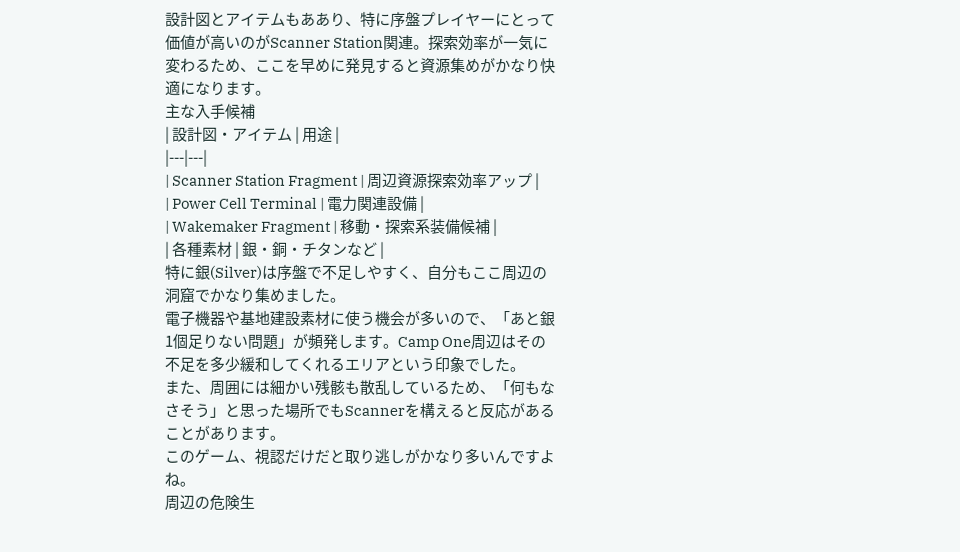設計図とアイテムもああり、特に序盤プレイヤーにとって価値が高いのがScanner Station関連。探索効率が一気に変わるため、ここを早めに発見すると資源集めがかなり快適になります。
主な入手候補
| 設計図・アイテム | 用途 |
|---|---|
| Scanner Station Fragment | 周辺資源探索効率アップ |
| Power Cell Terminal | 電力関連設備 |
| Wakemaker Fragment | 移動・探索系装備候補 |
| 各種素材 | 銀・銅・チタンなど |
特に銀(Silver)は序盤で不足しやすく、自分もここ周辺の洞窟でかなり集めました。
電子機器や基地建設素材に使う機会が多いので、「あと銀1個足りない問題」が頻発します。Camp One周辺はその不足を多少緩和してくれるエリアという印象でした。
また、周囲には細かい残骸も散乱しているため、「何もなさそう」と思った場所でもScannerを構えると反応があることがあります。
このゲーム、視認だけだと取り逃しがかなり多いんですよね。
周辺の危険生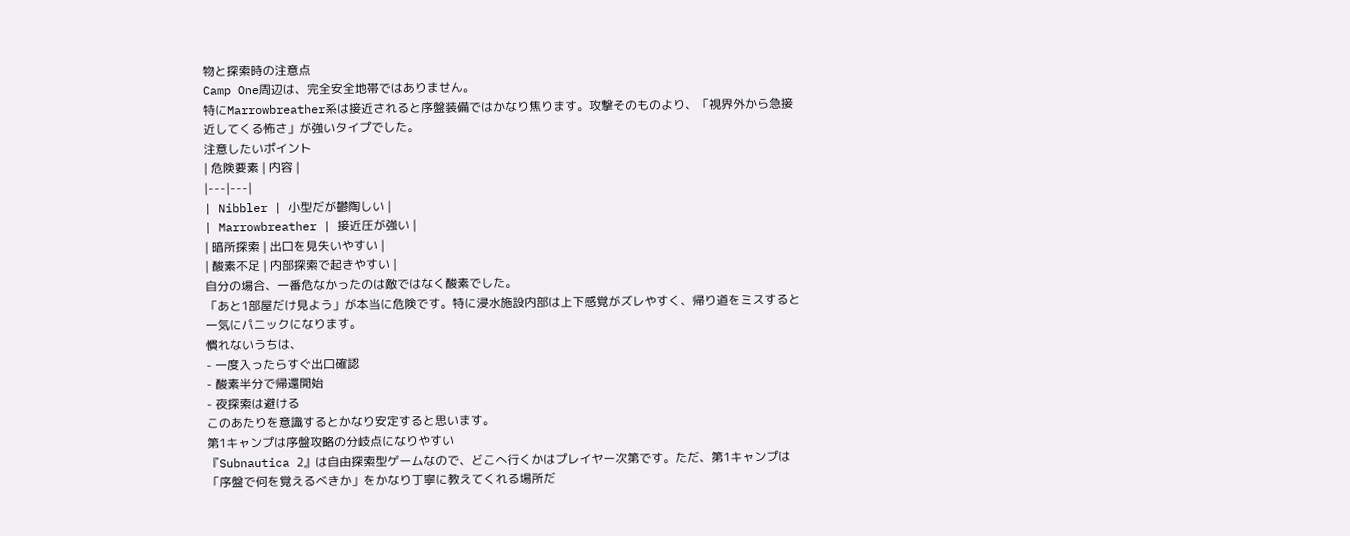物と探索時の注意点
Camp One周辺は、完全安全地帯ではありません。
特にMarrowbreather系は接近されると序盤装備ではかなり焦ります。攻撃そのものより、「視界外から急接近してくる怖さ」が強いタイプでした。
注意したいポイント
| 危険要素 | 内容 |
|---|---|
| Nibbler | 小型だが鬱陶しい |
| Marrowbreather | 接近圧が強い |
| 暗所探索 | 出口を見失いやすい |
| 酸素不足 | 内部探索で起きやすい |
自分の場合、一番危なかったのは敵ではなく酸素でした。
「あと1部屋だけ見よう」が本当に危険です。特に浸水施設内部は上下感覚がズレやすく、帰り道をミスすると一気にパニックになります。
慣れないうちは、
- 一度入ったらすぐ出口確認
- 酸素半分で帰還開始
- 夜探索は避ける
このあたりを意識するとかなり安定すると思います。
第1キャンプは序盤攻略の分岐点になりやすい
『Subnautica 2』は自由探索型ゲームなので、どこへ行くかはプレイヤー次第です。ただ、第1キャンプは「序盤で何を覚えるべきか」をかなり丁寧に教えてくれる場所だ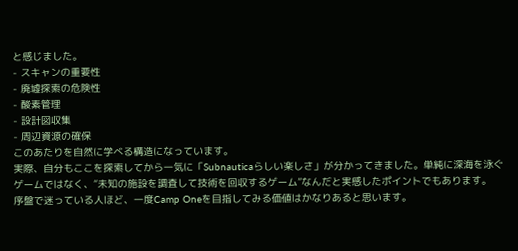と感じました。
- スキャンの重要性
- 廃墟探索の危険性
- 酸素管理
- 設計図収集
- 周辺資源の確保
このあたりを自然に学べる構造になっています。
実際、自分もここを探索してから一気に「Subnauticaらしい楽しさ」が分かってきました。単純に深海を泳ぐゲームではなく、“未知の施設を調査して技術を回収するゲーム”なんだと実感したポイントでもあります。
序盤で迷っている人ほど、一度Camp Oneを目指してみる価値はかなりあると思います。